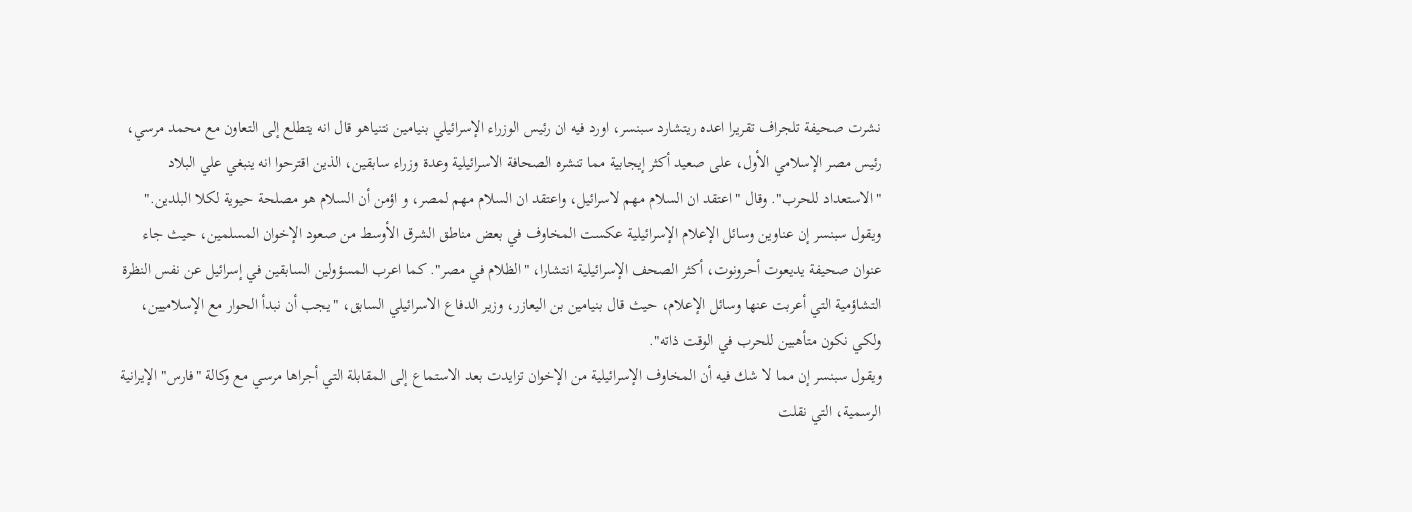نشرت صحيفة تلجراف تقريرا اعده ريتشارد سبنسر، اورد فيه ان رئيس الوزراء الإسرائيلي بنيامين نتنياهو قال انه يتطلع إلى التعاون مع محمد مرسي، رئيس مصر الإسلامي الأول، على صعيد أكثر إيجابية مما تنشره الصحافة الاسرائيلية وعدة وزراء سابقين، الذين اقترحوا انه ينبغي علي البلاد "الاستعداد للحرب". وقال "اعتقد ان السلام مهم لاسرائيل، واعتقد ان السلام مهم لمصر، و اؤمن أن السلام هو مصلحة حيوية لكلا البلدين." ويقول سبنسر إن عناوين وسائل الإعلام الإسرائيلية عكست المخاوف في بعض مناطق الشرق الأوسط من صعود الإخوان المسلمين، حيث جاء عنوان صحيفة يديعوت أحرونوت، أكثر الصحف الإسرائيلية انتشارا، "الظلام في مصر". كما اعرب المسؤولين السابقين في إسرائيل عن نفس النظرة التشاؤمية التي أعربت عنها وسائل الإعلام، حيث قال بنيامين بن اليعازر، وزير الدفاع الاسرائيلي السابق، "يجب أن نبدأ الحوار مع الإسلاميين، ولكي نكون متأهبين للحرب في الوقت ذاته".
ويقول سبنسر إن مما لا شك فيه أن المخاوف الإسرائيلية من الإخوان تزايدت بعد الاستماع إلى المقابلة التي أجراها مرسي مع وكالة "فارس" الإيرانية الرسمية، التي نقلت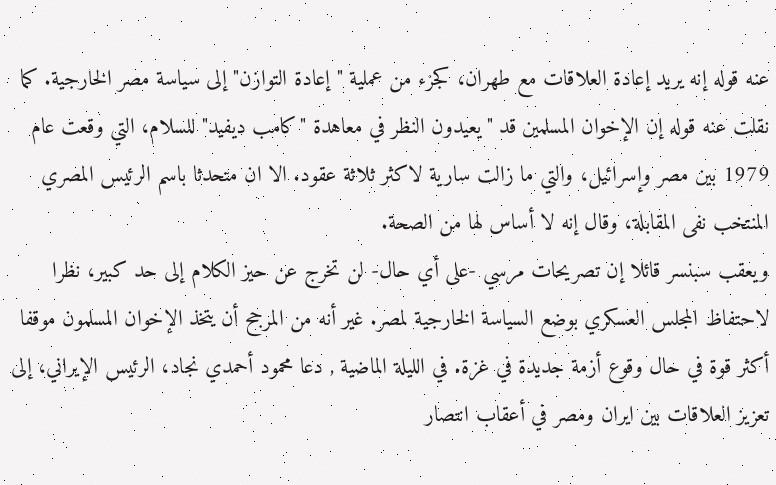عنه قوله إنه يريد إعادة العلاقات مع طهران، كجزء من عملية "إعادة التوازن" إلى سياسة مصر الخارجية. كما نقلت عنه قوله إن الإخوان المسلمين قد "يعيدون النظر في معاهدة "كامب ديفيد" للسلام، التي وقعت عام 1979 بين مصر وإسرائيل، والتي ما زالت سارية لاكثر ثلاثة عقود. الا ان متحدثا باسم الرئيس المصري المنتخب نفى المقابلة، وقال إنه لا أساس لها من الصحة.
ويعقب سبنسر قائلا إن تصريحات مرسي -على أي حال- لن تخرج عن حيز الكلام إلى حد كبير، نظرا لاحتفاظ المجلس العسكري بوضع السياسة الخارجية لمصر. غير أنه من المرجح أن يتخذ الإخوان المسلمون موقفا أكثر قوة في حال وقوع أزمة جديدة في غزة. في الليلة الماضية , دعا محمود أحمدي نجاد، الرئيس الإيراني، إلى تعزيز العلاقات بين ايران ومصر في أعقاب انتصار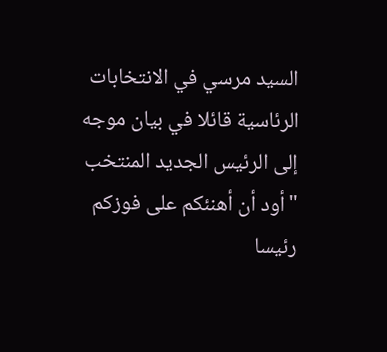السيد مرسي في الانتخابات الرئاسية قائلا في بيان موجه إلى الرئيس الجديد المنتخب "أود أن أهنئكم على فوزكم رئيسا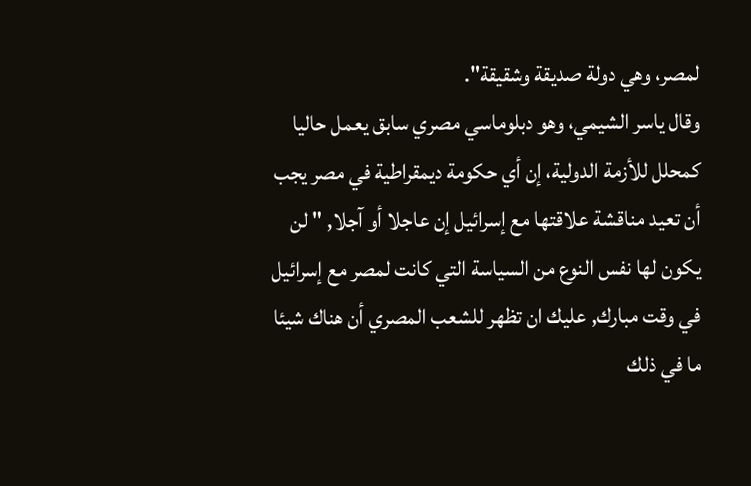لمصر، وهي دولة صديقة وشقيقة".
وقال ياسر الشيمي، وهو دبلوماسي مصري سابق يعمل حاليا كمحلل للأزمة الدولية، إن أي حكومة ديمقراطية في مصر يجب أن تعيد مناقشة علاقتها مع إسرائيل إن عاجلا أو آجلا, " لن يكون لها نفس النوع من السياسة التي كانت لمصر مع إسرائيل في وقت مبارك, عليك ان تظهر للشعب المصري أن هناك شيئا ما في ذلك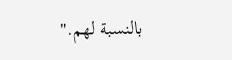بالنسبة لهم."